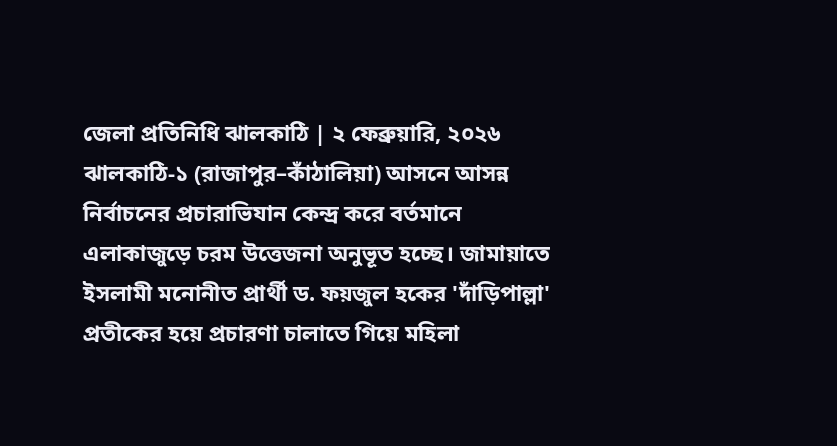জেলা প্রতিনিধি ঝালকাঠি | ২ ফেব্রুয়ারি, ২০২৬
ঝালকাঠি-১ (রাজাপুর–কাঁঠালিয়া) আসনে আসন্ন নির্বাচনের প্রচারাভিযান কেন্দ্র করে বর্তমানে এলাকাজুড়ে চরম উত্তেজনা অনুভূত হচ্ছে। জামায়াতে ইসলামী মনোনীত প্রার্থী ড. ফয়জুল হকের 'দাঁড়িপাল্লা' প্রতীকের হয়ে প্রচারণা চালাতে গিয়ে মহিলা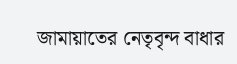জামায়াতের নেতৃবৃন্দ বাধার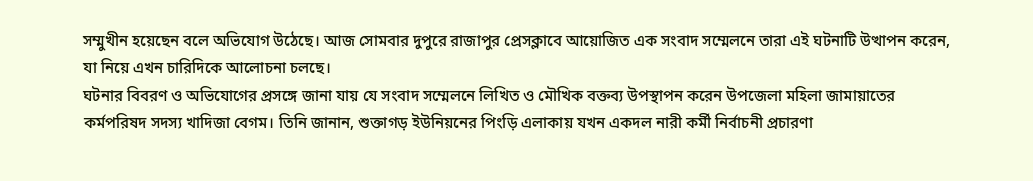সম্মুখীন হয়েছেন বলে অভিযোগ উঠেছে। আজ সোমবার দুপুরে রাজাপুর প্রেসক্লাবে আয়োজিত এক সংবাদ সম্মেলনে তারা এই ঘটনাটি উত্থাপন করেন, যা নিয়ে এখন চারিদিকে আলোচনা চলছে।
ঘটনার বিবরণ ও অভিযোগের প্রসঙ্গে জানা যায় যে সংবাদ সম্মেলনে লিখিত ও মৌখিক বক্তব্য উপস্থাপন করেন উপজেলা মহিলা জামায়াতের কর্মপরিষদ সদস্য খাদিজা বেগম। তিনি জানান, শুক্তাগড় ইউনিয়নের পিংড়ি এলাকায় যখন একদল নারী কর্মী নির্বাচনী প্রচারণা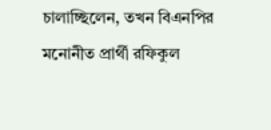চালাচ্ছিলেন, তখন বিএনপির মনোনীত প্রার্থী রফিকুল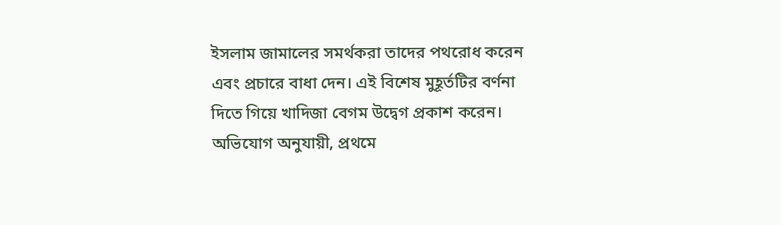ইসলাম জামালের সমর্থকরা তাদের পথরোধ করেন এবং প্রচারে বাধা দেন। এই বিশেষ মুহূর্তটির বর্ণনা দিতে গিয়ে খাদিজা বেগম উদ্বেগ প্রকাশ করেন।
অভিযোগ অনুযায়ী, প্রথমে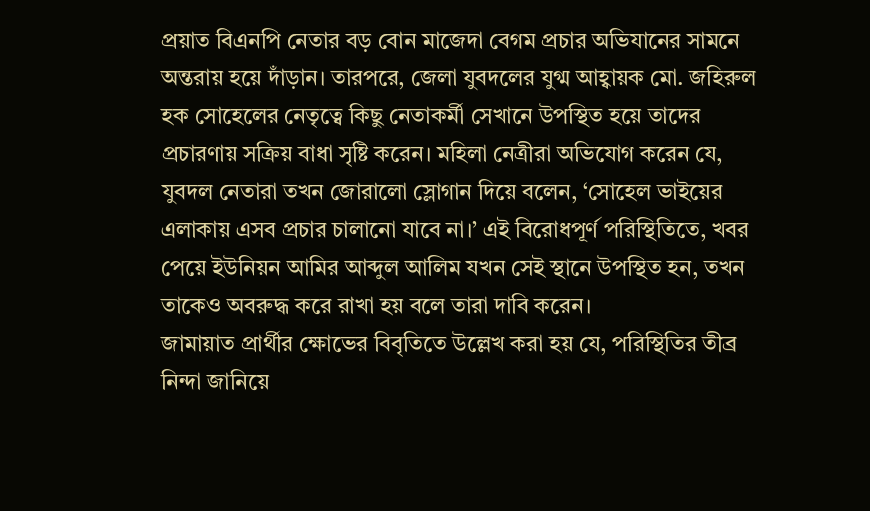প্রয়াত বিএনপি নেতার বড় বোন মাজেদা বেগম প্রচার অভিযানের সামনে অন্তরায় হয়ে দাঁড়ান। তারপরে, জেলা যুবদলের যুগ্ম আহ্বায়ক মো. জহিরুল হক সোহেলের নেতৃত্বে কিছু নেতাকর্মী সেখানে উপস্থিত হয়ে তাদের প্রচারণায় সক্রিয় বাধা সৃষ্টি করেন। মহিলা নেত্রীরা অভিযোগ করেন যে, যুবদল নেতারা তখন জোরালো স্লোগান দিয়ে বলেন, ‘সোহেল ভাইয়ের এলাকায় এসব প্রচার চালানো যাবে না।’ এই বিরোধপূর্ণ পরিস্থিতিতে, খবর পেয়ে ইউনিয়ন আমির আব্দুল আলিম যখন সেই স্থানে উপস্থিত হন, তখন তাকেও অবরুদ্ধ করে রাখা হয় বলে তারা দাবি করেন।
জামায়াত প্রার্থীর ক্ষোভের বিবৃতিতে উল্লেখ করা হয় যে, পরিস্থিতির তীব্র নিন্দা জানিয়ে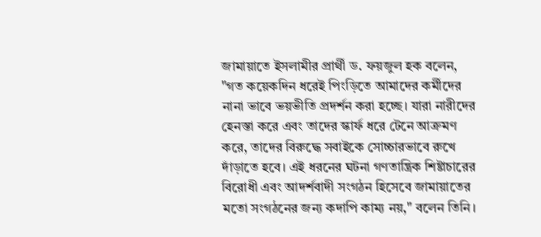জামায়াতে ইসলামীর প্রার্থী ড. ফয়জুল হক বলেন, "গত কয়েকদিন ধরেই পিংড়িতে আমাদের কর্মীদের নানা ভাবে ভয়ভীতি প্রদর্শন করা হচ্ছে। যারা নারীদের হেনস্তা করে এবং তাদের স্কার্ফ ধরে টেনে আক্রমণ করে, তাদের বিরুদ্ধে সবাইকে সোচ্চারভাবে রুখে দাঁড়াতে হবে। এই ধরনের ঘটনা গণতান্ত্রিক শিষ্টাচারের বিরোধী এবং আদর্শবাদী সংগঠন হিসেবে জামায়াতের মতো সংগঠনের জন্য কদাপি কাম্য নয়," বলেন তিনি।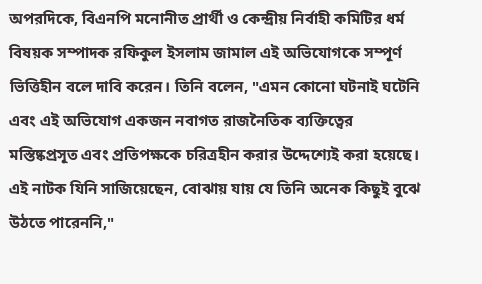অপরদিকে, বিএনপি মনোনীত প্রার্থী ও কেন্দ্রীয় নির্বাহী কমিটির ধর্ম বিষয়ক সম্পাদক রফিকুল ইসলাম জামাল এই অভিযোগকে সম্পূর্ণ ভিত্তিহীন বলে দাবি করেন। তিনি বলেন, "এমন কোনো ঘটনাই ঘটেনি এবং এই অভিযোগ একজন নবাগত রাজনৈতিক ব্যক্তিত্বের মস্তিষ্কপ্রসূত এবং প্রতিপক্ষকে চরিত্রহীন করার উদ্দেশ্যেই করা হয়েছে। এই নাটক যিনি সাজিয়েছেন, বোঝায় যায় যে তিনি অনেক কিছুই বুঝে উঠতে পারেননি,"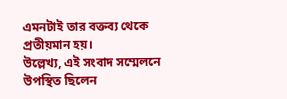এমনটাই তার বক্তব্য থেকে প্রতীয়মান হয়।
উল্লেখ্য, এই সংবাদ সম্মেলনে উপস্থিত ছিলেন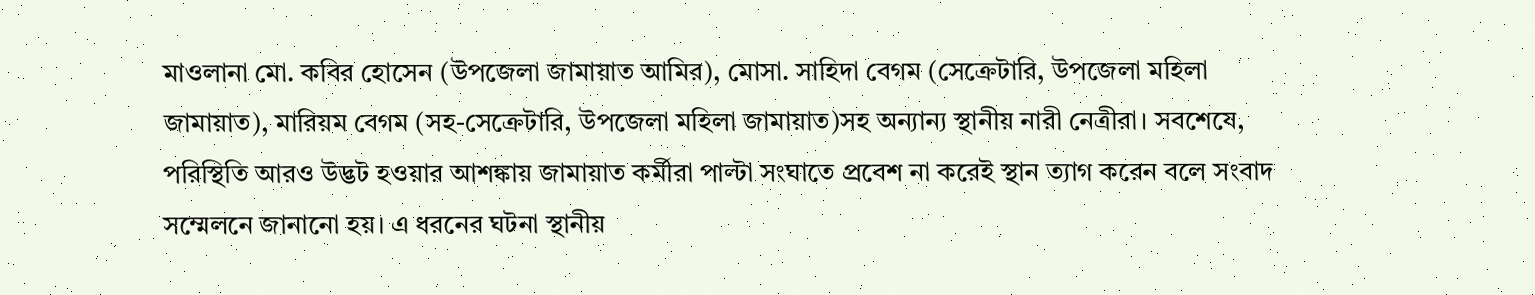মাওলানা মো. কবির হোসেন (উপজেলা জামায়াত আমির), মোসা. সাহিদা বেগম (সেক্রেটারি, উপজেলা মহিলা জামায়াত), মারিয়ম বেগম (সহ-সেক্রেটারি, উপজেলা মহিলা জামায়াত)সহ অন্যান্য স্থানীয় নারী নেত্রীরা। সবশেষে, পরিস্থিতি আরও উদ্ভট হওয়ার আশঙ্কায় জামায়াত কর্মীরা পাল্টা সংঘাতে প্রবেশ না করেই স্থান ত্যাগ করেন বলে সংবাদ সম্মেলনে জানানো হয়। এ ধরনের ঘটনা স্থানীয়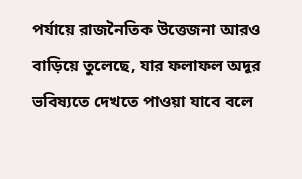পর্যায়ে রাজনৈতিক উত্তেজনা আরও বাড়িয়ে তুলেছে, যার ফলাফল অদূর ভবিষ্যতে দেখতে পাওয়া যাবে বলে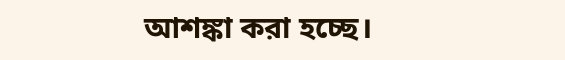আশঙ্কা করা হচ্ছে।